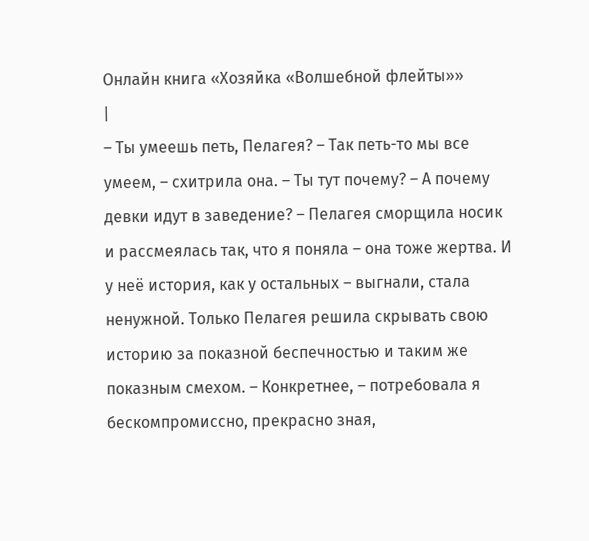Онлайн книга «Хозяйка «Волшебной флейты»»
|
– Ты умеешь петь, Пелагея? – Так петь-то мы все умеем, – схитрила она. – Ты тут почему? – А почему девки идут в заведение? – Пелагея сморщила носик и рассмеялась так, что я поняла – она тоже жертва. И у неё история, как у остальных – выгнали, стала ненужной. Только Пелагея решила скрывать свою историю за показной беспечностью и таким же показным смехом. – Конкретнее, – потребовала я бескомпромиссно, прекрасно зная,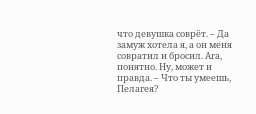что девушка соврёт. – Да замуж хотела я, а он меня совратил и бросил. Ага, понятно. Ну, может и правда. – Что ты умеешь, Пелагея?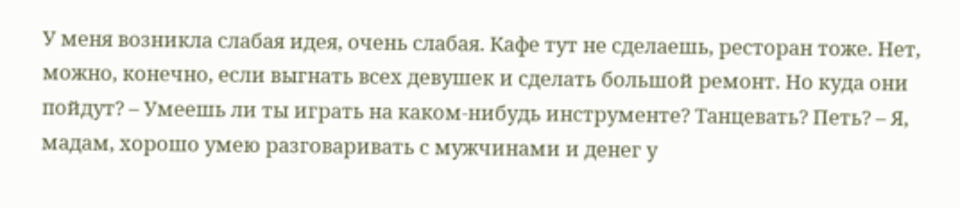У меня возникла слабая идея, очень слабая. Кафе тут не сделаешь, ресторан тоже. Нет, можно, конечно, если выгнать всех девушек и сделать большой ремонт. Но куда они пойдут? – Умеешь ли ты играть на каком-нибудь инструменте? Танцевать? Петь? – Я, мадам, хорошо умею разговаривать с мужчинами и денег у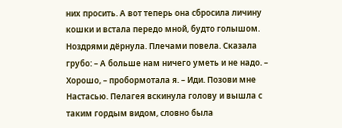них просить. А вот теперь она сбросила личину кошки и встала передо мной, будто голышом. Ноздрями дёрнула. Плечами повела. Сказала грубо: – А больше нам ничего уметь и не надо. – Хорошо, – пробормотала я. – Иди. Позови мне Настасью. Пелагея вскинула голову и вышла с таким гордым видом, словно была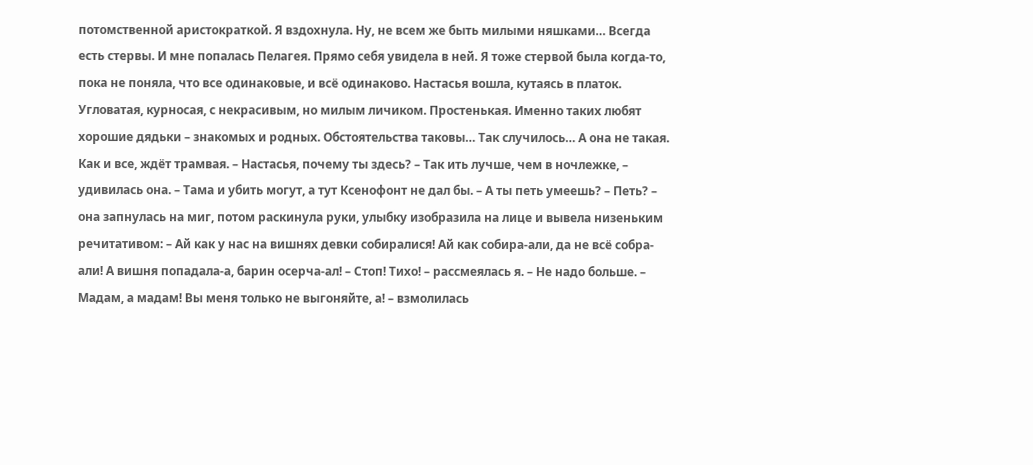потомственной аристократкой. Я вздохнула. Ну, не всем же быть милыми няшками… Всегда есть стервы. И мне попалась Пелагея. Прямо себя увидела в ней. Я тоже стервой была когда-то, пока не поняла, что все одинаковые, и всё одинаково. Настасья вошла, кутаясь в платок. Угловатая, курносая, с некрасивым, но милым личиком. Простенькая. Именно таких любят хорошие дядьки – знакомых и родных. Обстоятельства таковы… Так случилось… А она не такая. Как и все, ждёт трамвая. – Настасья, почему ты здесь? – Так ить лучше, чем в ночлежке, – удивилась она. – Тама и убить могут, а тут Ксенофонт не дал бы. – А ты петь умеешь? – Петь? – она запнулась на миг, потом раскинула руки, улыбку изобразила на лице и вывела низеньким речитативом: – Ай как у нас на вишнях девки собиралися! Ай как собира-али, да не всё собра-али! А вишня попадала-а, барин осерча-ал! – Стоп! Тихо! – рассмеялась я. – Не надо больше. – Мадам, а мадам! Вы меня только не выгоняйте, а! – взмолилась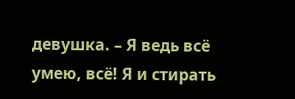девушка. – Я ведь всё умею, всё! Я и стирать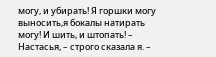могу, и убирать! Я горшки могу выносить,я бокалы натирать могу! И шить, и штопать! – Настасья, – строго сказала я. –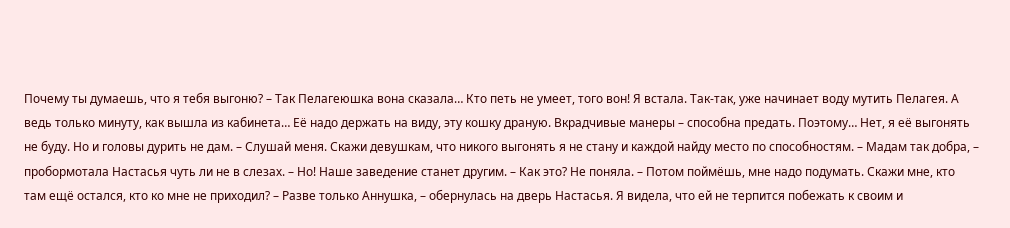Почему ты думаешь, что я тебя выгоню? – Так Пелагеюшка вона сказала… Кто петь не умеет, того вон! Я встала. Так-так, уже начинает воду мутить Пелагея. А ведь только минуту, как вышла из кабинета… Её надо держать на виду, эту кошку драную. Вкрадчивые манеры – способна предать. Поэтому… Нет, я её выгонять не буду. Но и головы дурить не дам. – Слушай меня. Скажи девушкам, что никого выгонять я не стану и каждой найду место по способностям. – Мадам так добра, – пробормотала Настасья чуть ли не в слезах. – Но! Наше заведение станет другим. – Как это? Не поняла. – Потом поймёшь, мне надо подумать. Скажи мне, кто там ещё остался, кто ко мне не приходил? – Разве только Аннушка, – обернулась на дверь Настасья. Я видела, что ей не терпится побежать к своим и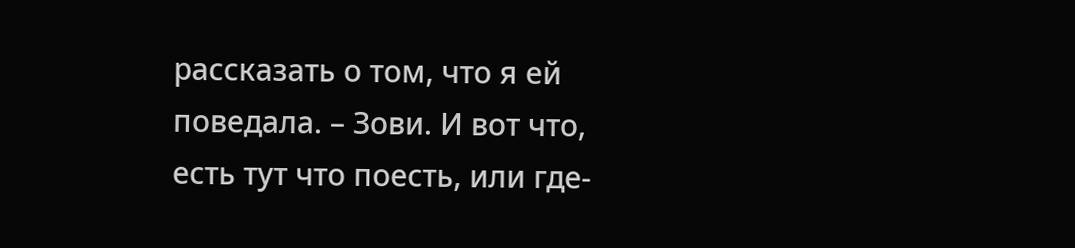рассказать о том, что я ей поведала. – Зови. И вот что, есть тут что поесть, или где-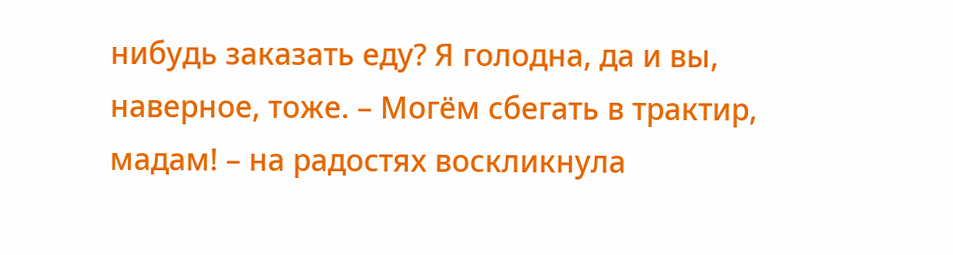нибудь заказать еду? Я голодна, да и вы, наверное, тоже. – Могём сбегать в трактир, мадам! – на радостях воскликнула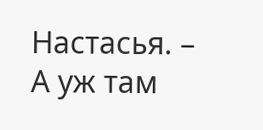Настасья. – А уж там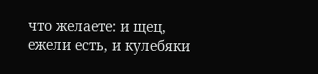что желаете: и щец, ежели есть, и кулебяки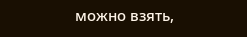можно взять,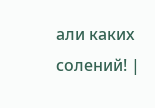али каких солений! |